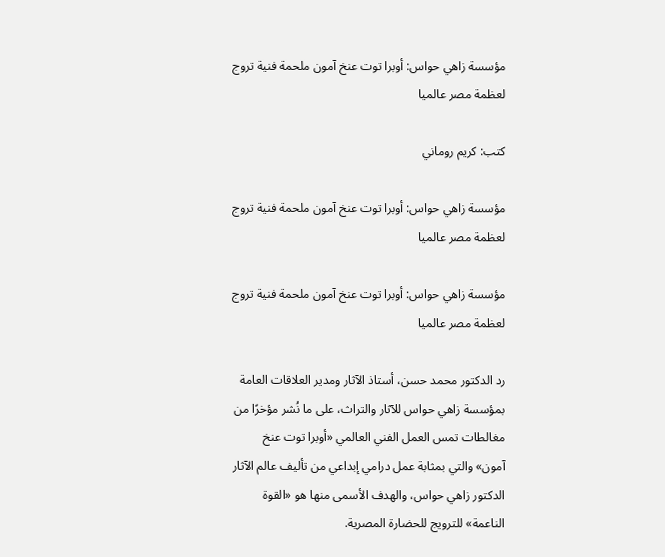مؤسسة زاهي حواس: أوبرا توت عنخ آمون ملحمة فنية تروج لعظمة مصر عالميا

كتب: كريم روماني

مؤسسة زاهي حواس: أوبرا توت عنخ آمون ملحمة فنية تروج لعظمة مصر عالميا

مؤسسة زاهي حواس: أوبرا توت عنخ آمون ملحمة فنية تروج لعظمة مصر عالميا

رد الدكتور محمد حسن، أستاذ الآثار ومدير العلاقات العامة بمؤسسة زاهي حواس للآثار والتراث، على ما نُشر مؤخرًا من مغالطات تمس العمل الفني العالمي «أوبرا توت عنخ آمون» والتي بمثابة عمل درامي إبداعي من تأليف عالم الآثار الدكتور زاهي حواس، والهدف الأسمى منها هو «القوة الناعمة» للترويج للحضارة المصرية.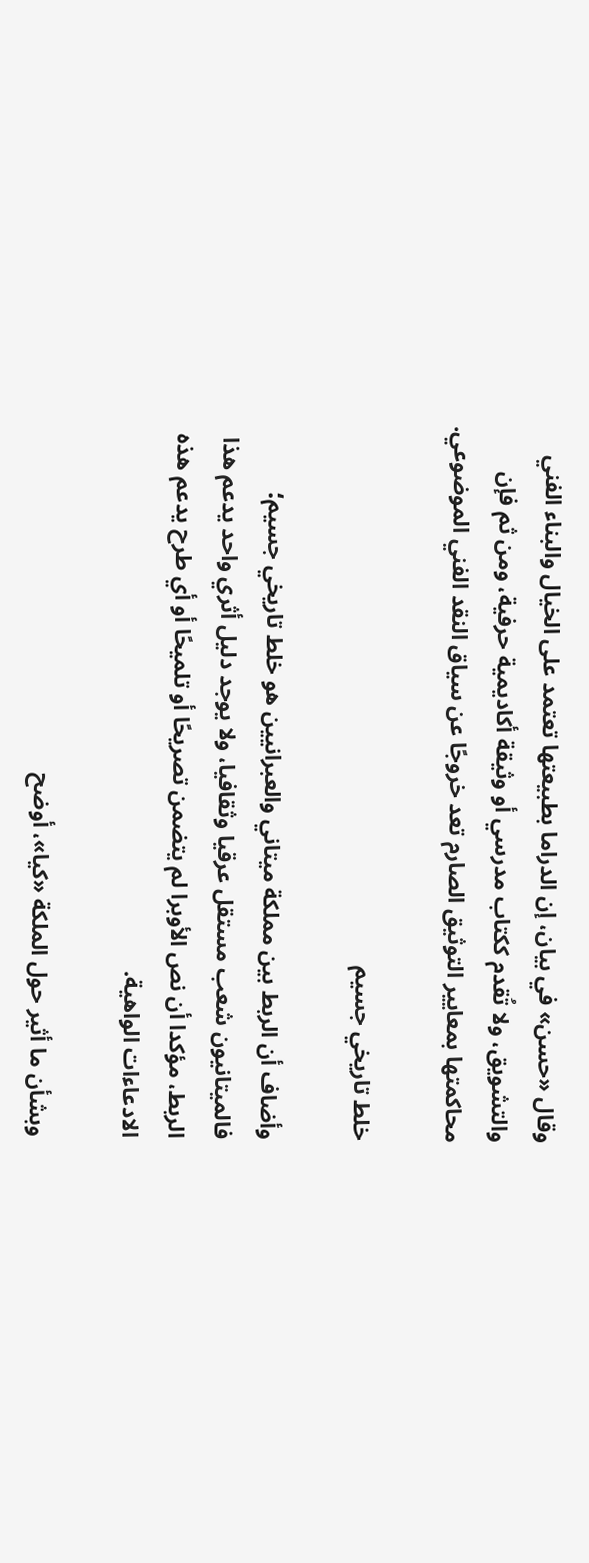وقال «حسن» في بيان، إن الدراما بطبيعتها تعتمد على الخيال والبناء الفني والتشويق، ولا تُقدم ككتاب مدرسي أو وثيقة أكاديمية حرفية، ومن ثم فإن محاكمتها بمعايير التوثيق الصارم تعد خروجًا عن سياق النقد الفني الموضوعي.

خلط تاريخي جسيم

وأضاف أن الربط بين مملكة ميتاني والعبرانيين هو خلط تاريخي جسيم؛ فالميتانيون شعب مستقل عرقيا وثقافيا، ولا يوجد دليل أثري واحد يدعم هذا الربط، مؤكدا أن نص الأوبرا لم يتضمن تصريحًا أو تلميحًا أو أي طرح يدعم هذه الادعاءات الواهية.

وبشأن ما أثير حول الملكة «كيا»، أوضح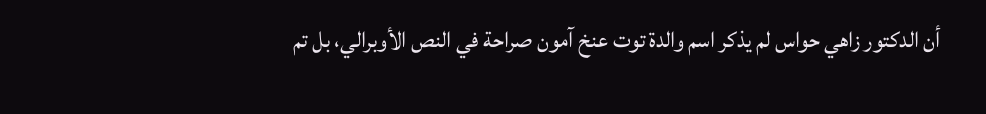أن الدكتور زاهي حواس لم يذكر اسم والدة توت عنخ آمون صراحة في النص الأوبرالي، بل تم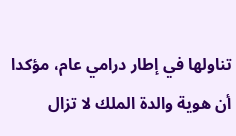تناولها في إطار درامي عام، مؤكدا أن هوية والدة الملك لا تزال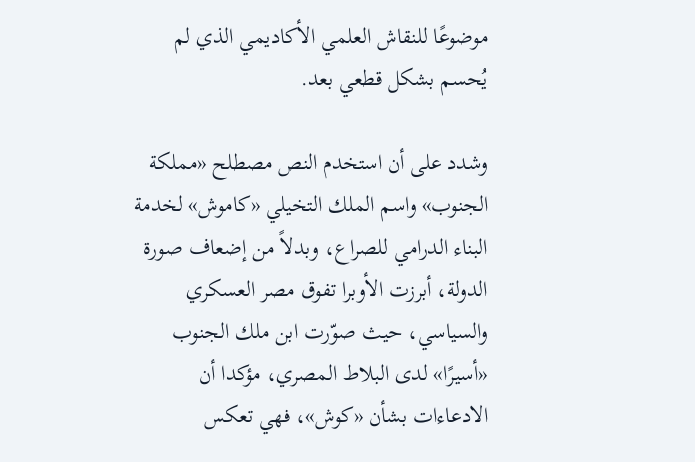موضوعًا للنقاش العلمي الأكاديمي الذي لم يُحسم بشكل قطعي بعد.

وشدد على أن استخدم النص مصطلح «مملكة الجنوب» واسم الملك التخيلي «كاموش» لخدمة البناء الدرامي للصراع، وبدلاً من إضعاف صورة الدولة، أبرزت الأوبرا تفوق مصر العسكري والسياسي، حيث صوّرت ابن ملك الجنوب «أسيرًا» لدى البلاط المصري، مؤكدا أن الادعاءات بشأن «كوش»، فهي تعكس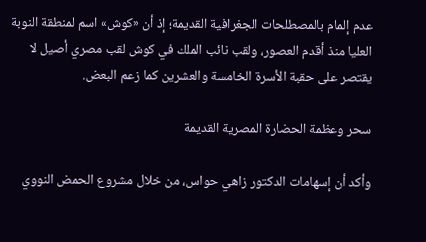عدم إلمام بالمصطلحات الجغرافية القديمة؛ إذ أن «كوش» اسم لمنطقة النوبة العليا منذ أقدم العصور، ولقب نائب الملك في كوش لقب مصري أصيل لا يقتصر على حقبة الأسرة الخامسة والعشرين كما زعم البعض.

سحر وعظمة الحضارة المصرية القديمة

وأكد أن إسهامات الدكتور زاهي حواس، من خلال مشروع الحمض النووي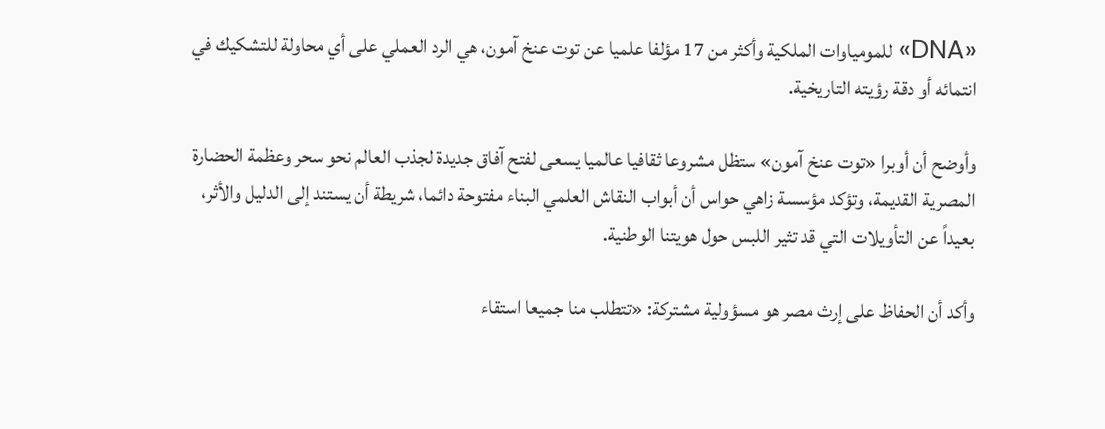«DNA» للمومياوات الملكية وأكثر من 17 مؤلفا علميا عن توت عنخ آمون، هي الرد العملي على أي محاولة للتشكيك في انتمائه أو دقة رؤيته التاريخية.

وأوضح أن أوبرا «توت عنخ آمون» ستظل مشروعا ثقافيا عالميا يسعى لفتح آفاق جديدة لجذب العالم نحو سحر وعظمة الحضارة المصرية القديمة، وتؤكد مؤسسة زاهي حواس أن أبواب النقاش العلمي البناء مفتوحة دائما، شريطة أن يستند إلى الدليل والأثر، بعيداً عن التأويلات التي قد تثير اللبس حول هويتنا الوطنية.

وأكد أن الحفاظ على إرث مصر هو مسؤولية مشتركة: «تتطلب منا جميعا استقاء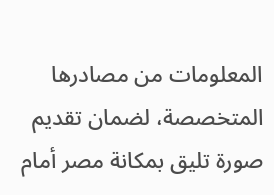المعلومات من مصادرها المتخصصة، لضمان تقديم صورة تليق بمكانة مصر أمام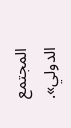المجتمع الدولي».